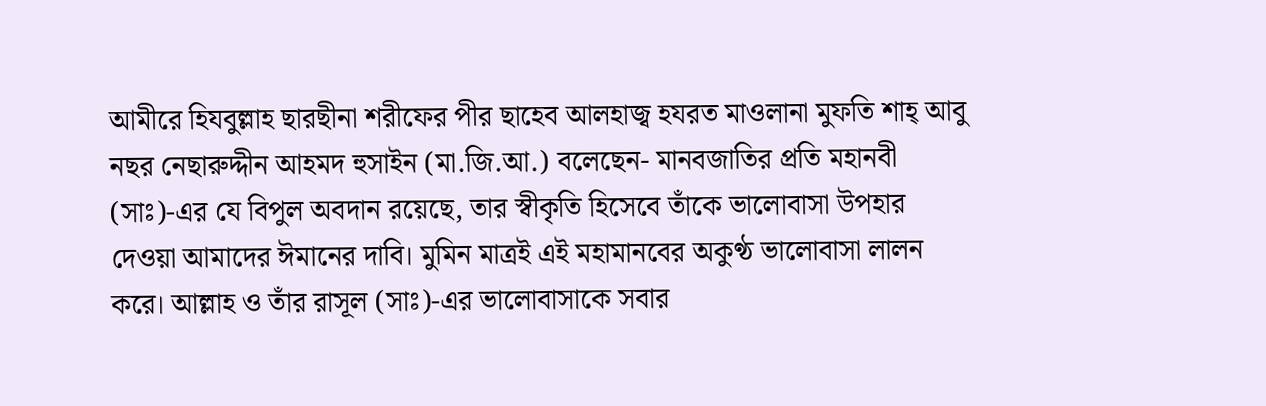আমীরে হিযবুল্লাহ ছারছীনা শরীফের পীর ছাহেব আলহাজ্ব হযরত মাওলানা মুফতি শাহ্ আবু নছর নেছারুদ্দীন আহমদ হুসাইন (মা.জি.আ.) বলেছেন- মানবজাতির প্রতি মহানবী (সাঃ)-এর যে বিপুল অবদান রয়েছে, তার স্বীকৃতি হিসেবে তাঁকে ভালোবাসা উপহার দেওয়া আমাদের ঈমানের দাবি। মুমিন মাত্রই এই মহামানবের অকুণ্ঠ ভালোবাসা লালন করে। আল্লাহ ও তাঁর রাসূল (সাঃ)-এর ভালোবাসাকে সবার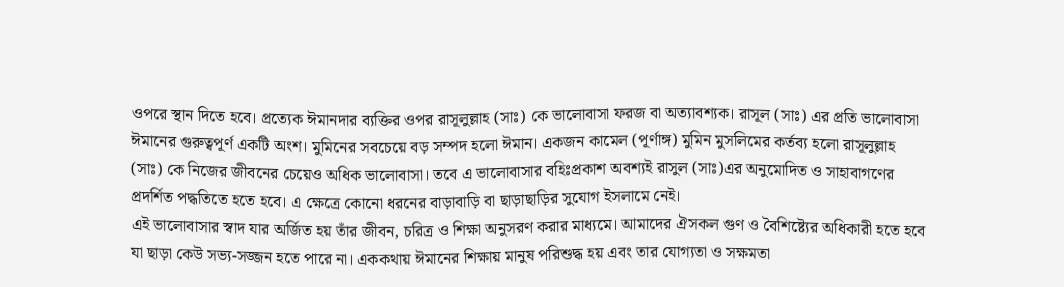ওপরে স্থান দিতে হবে। প্রত্যেক ঈমানদার ব্যক্তির ওপর রাসূলুল্লাহ (সাঃ) কে ভালোবাসা ফরজ বা অত্যাবশ্যক। রাসূল (সাঃ) এর প্রতি ভালোবাসা ঈমানের গুরুত্বপূর্ণ একটি অংশ। মুমিনের সবচেয়ে বড় সম্পদ হলো ঈমান। একজন কামেল (পূর্ণাঙ্গ) মুমিন মুসলিমের কর্তব্য হলো রাসূলুল্লাহ (সাঃ) কে নিজের জীবনের চেয়েও অধিক ভালোবাসা। তবে এ ভালোবাসার বহিঃপ্রকাশ অবশ্যই রাসুল (সাঃ)এর অনুমোদিত ও সাহাবাগণের প্রদর্শিত পদ্ধতিতে হতে হবে। এ ক্ষেত্রে কোনো ধরনের বাড়াবাড়ি বা ছাড়াছাড়ির সুযোগ ইসলামে নেই।
এই ভালোবাসার স্বাদ যার অর্জিত হয় তাঁর জীবন, চরিত্র ও শিক্ষা অনুসরণ করার মাধ্যমে। আমাদের ঐসকল গুণ ও বৈশিষ্ট্যের অধিকারী হতে হবে যা ছাড়া কেউ সভ্য-সজ্জন হতে পারে না। এককথায় ঈমানের শিক্ষায় মানুষ পরিশুদ্ধ হয় এবং তার যোগ্যতা ও সক্ষমতা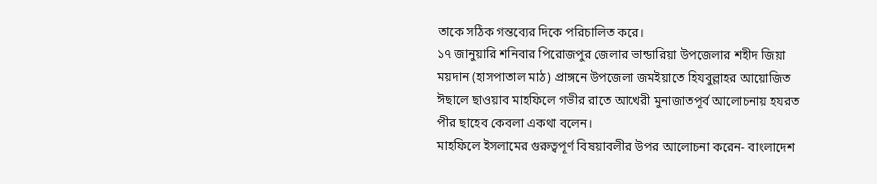তাকে সঠিক গন্তব্যের দিকে পরিচালিত করে।
১৭ জানুয়ারি শনিবার পিরোজপুর জেলার ভান্ডারিয়া উপজেলার শহীদ জিয়া ময়দান (হাসপাতাল মাঠ) প্রাঙ্গনে উপজেলা জমইয়াতে হিযবুল্লাহর আয়োজিত ঈছালে ছাওয়াব মাহফিলে গভীর রাতে আখেরী মুনাজাতপূর্ব আলোচনায় হযরত পীর ছাহেব কেবলা একথা বলেন।
মাহফিলে ইসলামের গুরুত্বপূর্ণ বিষয়াবলীর উপর আলোচনা করেন- বাংলাদেশ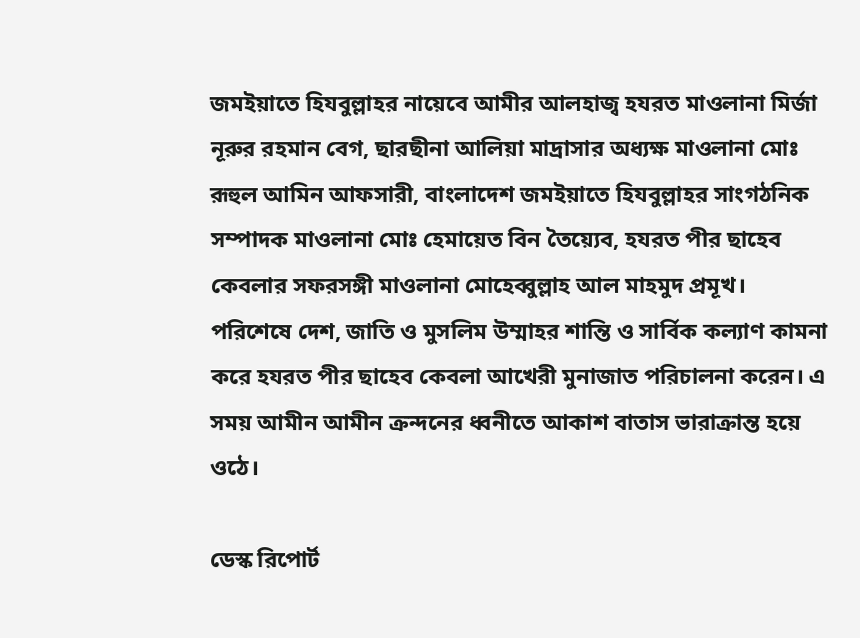জমইয়াতে হিযবুল্লাহর নায়েবে আমীর আলহাজ্ব হযরত মাওলানা মির্জা নূরুর রহমান বেগ, ছারছীনা আলিয়া মাদ্রাসার অধ্যক্ষ মাওলানা মোঃ রূহুল আমিন আফসারী, বাংলাদেশ জমইয়াতে হিযবুল্লাহর সাংগঠনিক সম্পাদক মাওলানা মোঃ হেমায়েত বিন তৈয়্যেব, হযরত পীর ছাহেব কেবলার সফরসঙ্গী মাওলানা মোহেব্বুল্লাহ আল মাহমুদ প্রমূখ।
পরিশেষে দেশ, জাতি ও মুসলিম উম্মাহর শান্তি ও সার্বিক কল্যাণ কামনা করে হযরত পীর ছাহেব কেবলা আখেরী মুনাজাত পরিচালনা করেন। এ সময় আমীন আমীন ক্রন্দনের ধ্বনীতে আকাশ বাতাস ভারাক্রান্ত হয়ে ওঠে।

ডেস্ক রিপোর্ট